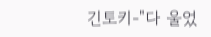긴토키-"다 울었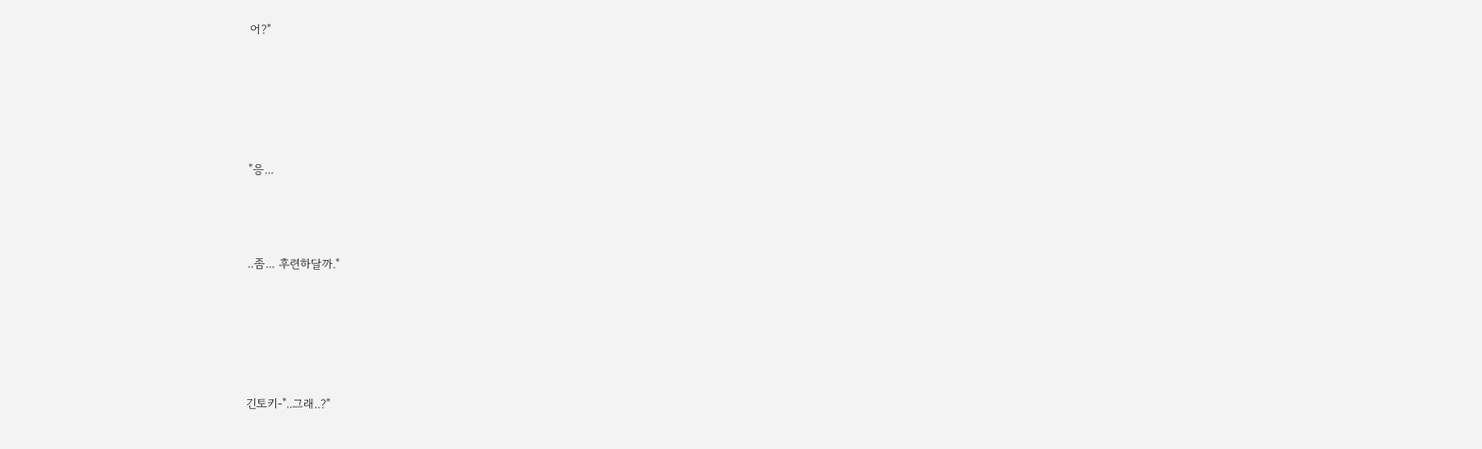어?"





"응...



..좀... 후련하달까."





긴토키-"..그래..?"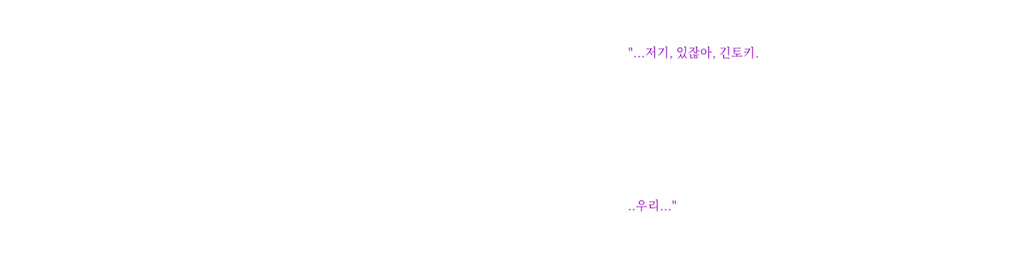"...저기, 있잖아, 긴토키.





..우리..."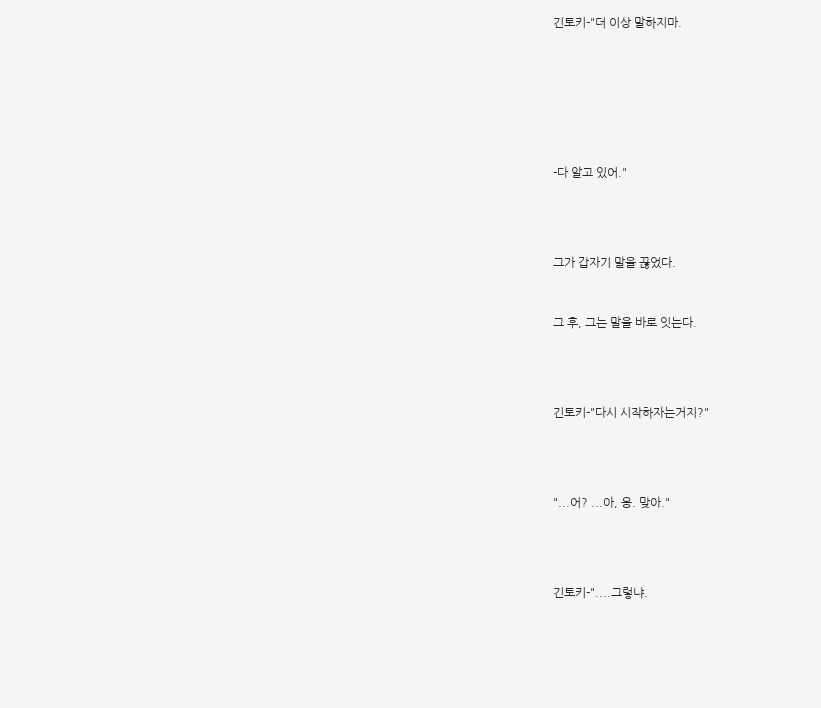긴토키-"더 이상 말하지마.









-다 알고 있어."





그가 갑자기 말을 끊었다.



그 후, 그는 말을 바로 잇는다.





긴토키-"다시 시작하자는거지?"





"...어? ...아, 응. 맞아."





긴토키-"....그렇냐.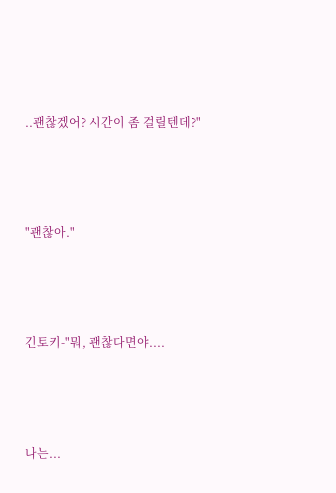..괜찮겠어? 시간이 좀 걸릴텐데?"





"괜찮아."





긴토키-"뭐, 괜찮다면야....





나는...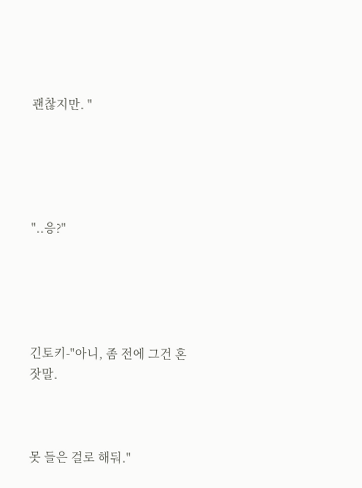괜찮지만. "





"..응?"





긴토키-"아니, 좀 전에 그건 혼잣말.



못 들은 걸로 해둬."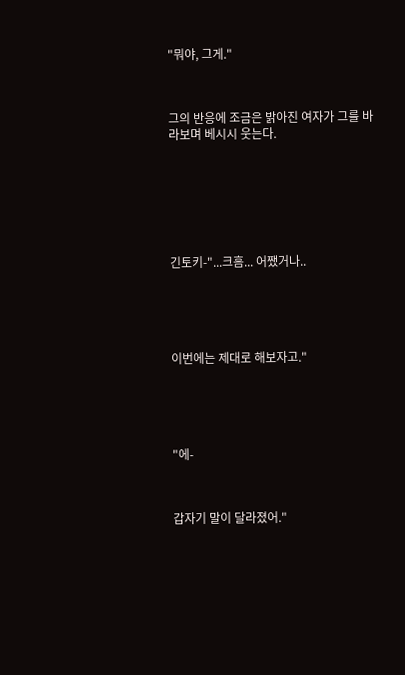"뭐야, 그게."



그의 반응에 조금은 밝아진 여자가 그를 바라보며 베시시 웃는다.







긴토키-"...크흠... 어쨌거나..





이번에는 제대로 해보자고."





"에-



갑자기 말이 달라졌어."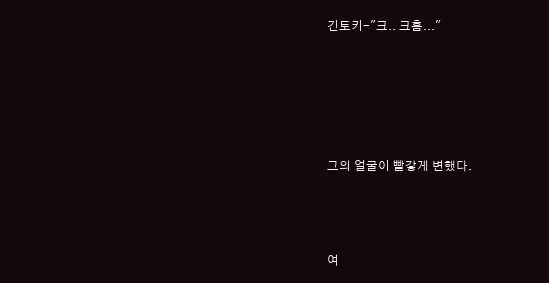긴토키-"크.. 크흠..."





그의 얼굴이 빨갛게 변했다.



여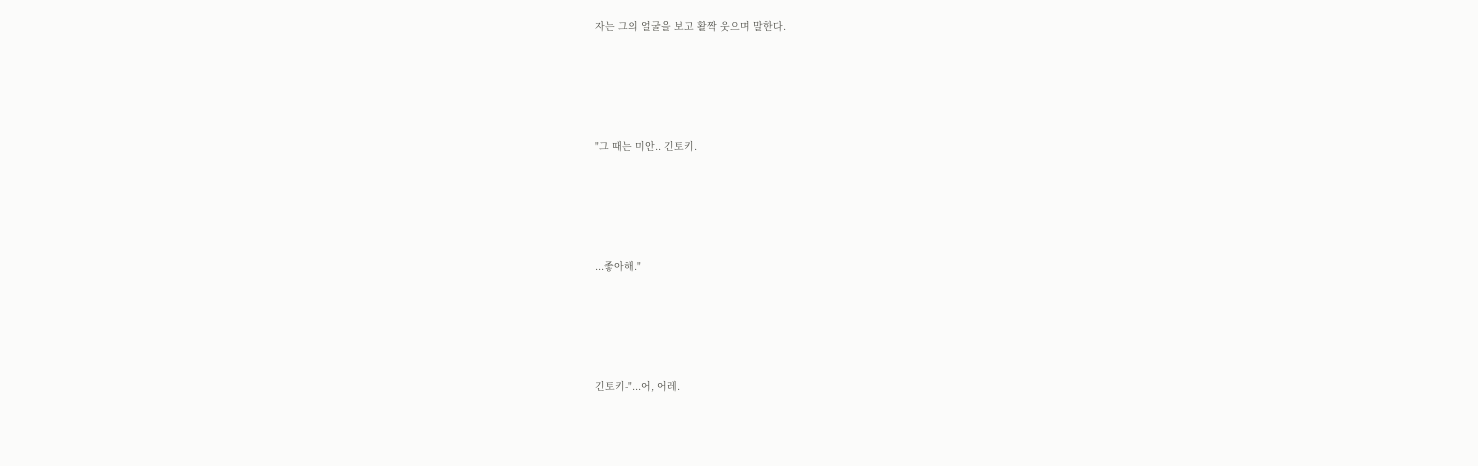자는 그의 얼굴을 보고 활짝 웃으며 말한다.





"그 때는 미안.. 긴토키.





...좋아해."





긴토키-"...어, 어레.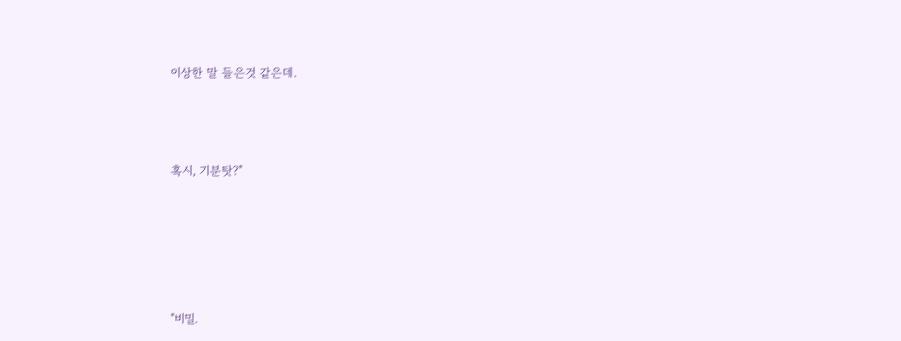이상한 말 들은것 같은데.



혹시, 기분탓?"





"비밀.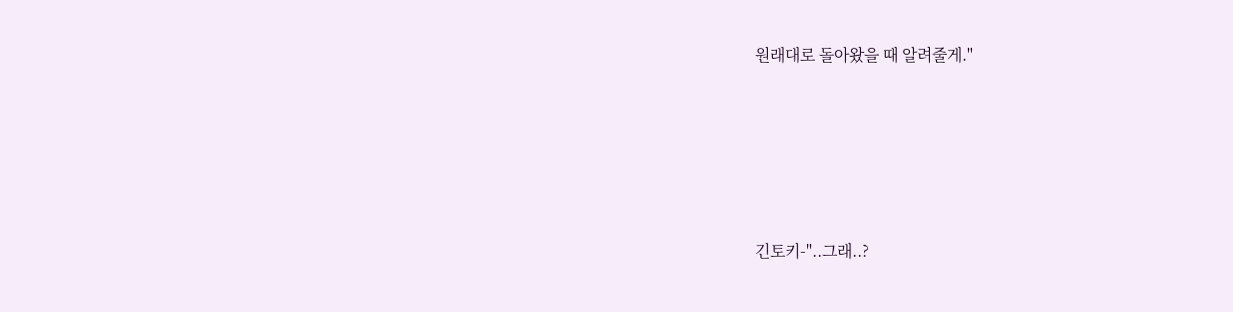원래대로 돌아왔을 때 알려줄게."





긴토키-"..그래..?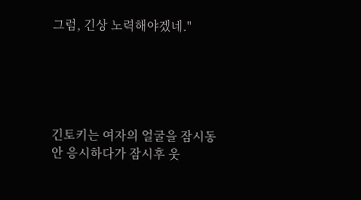그럼, 긴상 노력해야겠네."





긴토키는 여자의 얼굴을 잠시동안 응시하다가 잠시후 웃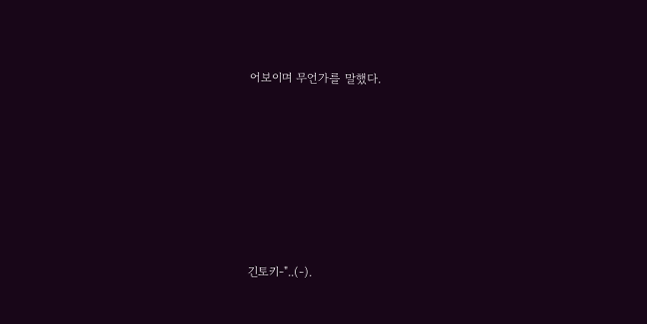어보이며 무언가를 말했다.











긴토키-"..(-).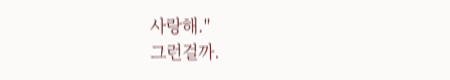사랑해."
그런걸까.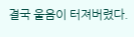결국 울음이 터져버렸다.